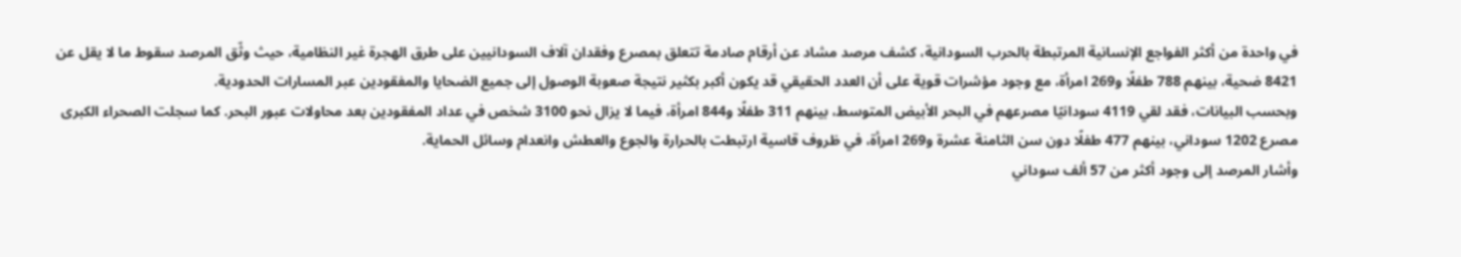في واحدة من أكثر الفواجع الإنسانية المرتبطة بالحرب السودانية، كشف مرصد مشاد عن أرقام صادمة تتعلق بمصرع وفقدان آلاف السودانيين على طرق الهجرة غير النظامية، حيث وثّق المرصد سقوط ما لا يقل عن 8421 ضحية، بينهم 788 طفلًا و269 امرأة، مع وجود مؤشرات قوية على أن العدد الحقيقي قد يكون أكبر بكثير نتيجة صعوبة الوصول إلى جميع الضحايا والمفقودين عبر المسارات الحدودية.
وبحسب البيانات، فقد لقي 4119 سودانيًا مصرعهم في البحر الأبيض المتوسط، بينهم 311 طفلًا و844 امرأة، فيما لا يزال نحو 3100 شخص في عداد المفقودين بعد محاولات عبور البحر. كما سجلت الصحراء الكبرى مصرع 1202 سوداني، بينهم 477 طفلًا دون سن الثامنة عشرة و269 امرأة، في ظروف قاسية ارتبطت بالحرارة والجوع والعطش وانعدام وسائل الحماية.
وأشار المرصد إلى وجود أكثر من 57 ألف سوداني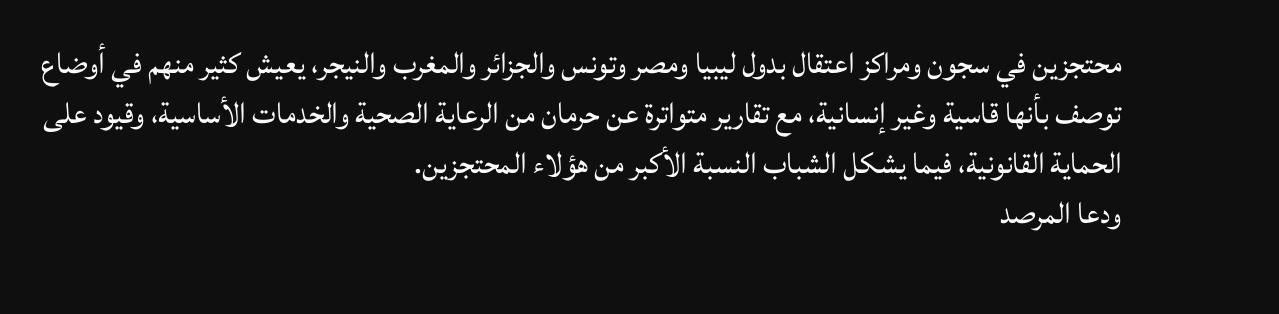محتجزين في سجون ومراكز اعتقال بدول ليبيا ومصر وتونس والجزائر والمغرب والنيجر، يعيش كثير منهم في أوضاع توصف بأنها قاسية وغير إنسانية، مع تقارير متواترة عن حرمان من الرعاية الصحية والخدمات الأساسية، وقيود على الحماية القانونية، فيما يشكل الشباب النسبة الأكبر من هؤلاء المحتجزين.
ودعا المرصد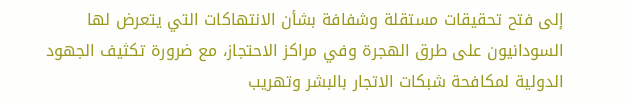إلى فتح تحقيقات مستقلة وشفافة بشأن الانتهاكات التي يتعرض لها السودانيون على طرق الهجرة وفي مراكز الاحتجاز، مع ضرورة تكثيف الجهود الدولية لمكافحة شبكات الاتجار بالبشر وتهريب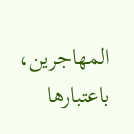المهاجرين، باعتبارها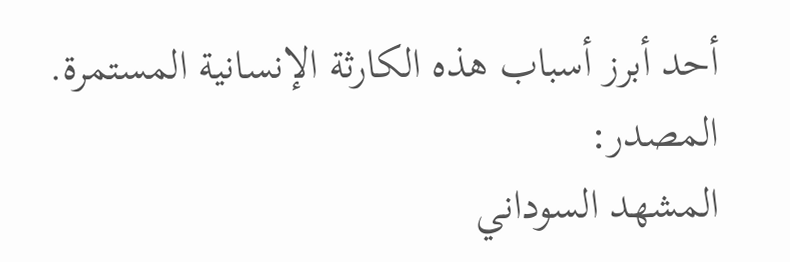أحد أبرز أسباب هذه الكارثة الإنسانية المستمرة.
المصدر:
المشهد السوداني